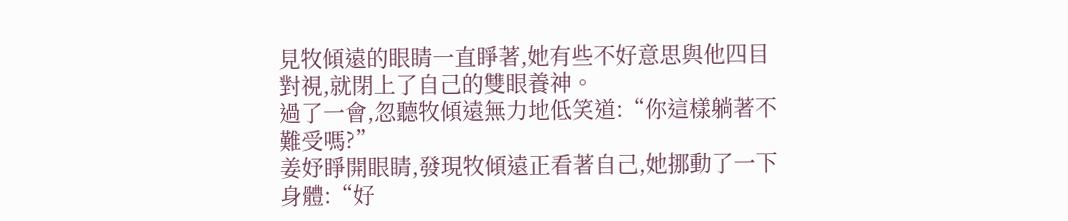見牧傾遠的眼睛一直睜著,她有些不好意思與他四目對視,就閉上了自己的雙眼養神。
過了一會,忽聽牧傾遠無力地低笑道:“你這樣躺著不難受嗎?”
姜妤睜開眼睛,發現牧傾遠正看著自己,她挪動了一下身體:“好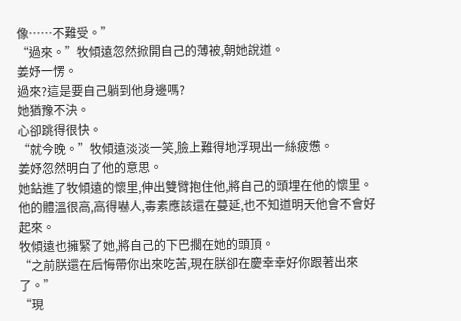像……不難受。”
“過來。”牧傾遠忽然掀開自己的薄被,朝她說道。
姜妤一愣。
過來?這是要自己躺到他身邊嗎?
她猶豫不決。
心卻跳得很快。
“就今晚。”牧傾遠淡淡一笑,臉上難得地浮現出一絲疲憊。
姜妤忽然明白了他的意思。
她鉆進了牧傾遠的懷里,伸出雙臂抱住他,將自己的頭埋在他的懷里。
他的體溫很高,高得嚇人,毒素應該還在蔓延,也不知道明天他會不會好起來。
牧傾遠也擁緊了她,將自己的下巴擱在她的頭頂。
“之前朕還在后悔帶你出來吃苦,現在朕卻在慶幸幸好你跟著出來了。”
“現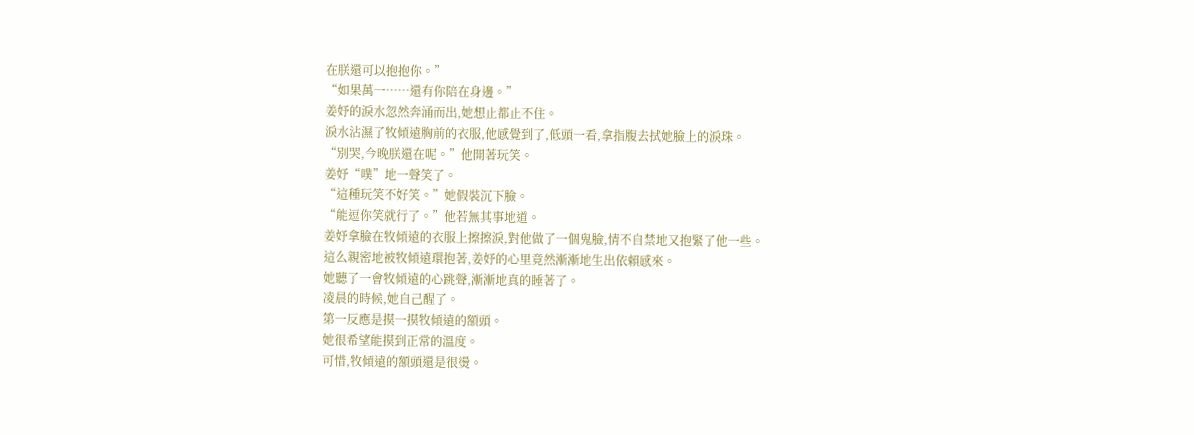在朕還可以抱抱你。”
“如果萬一……還有你陪在身邊。”
姜妤的淚水忽然奔涌而出,她想止都止不住。
淚水沾濕了牧傾遠胸前的衣服,他感覺到了,低頭一看,拿指腹去拭她臉上的淚珠。
“別哭,今晚朕還在呢。”他開著玩笑。
姜妤“噗”地一聲笑了。
“這種玩笑不好笑。”她假裝沉下臉。
“能逗你笑就行了。”他若無其事地道。
姜妤拿臉在牧傾遠的衣服上擦擦淚,對他做了一個鬼臉,情不自禁地又抱緊了他一些。
這么親密地被牧傾遠環抱著,姜妤的心里竟然漸漸地生出依賴感來。
她聽了一會牧傾遠的心跳聲,漸漸地真的睡著了。
凌晨的時候,她自己醒了。
第一反應是摸一摸牧傾遠的額頭。
她很希望能摸到正常的溫度。
可惜,牧傾遠的額頭還是很燙。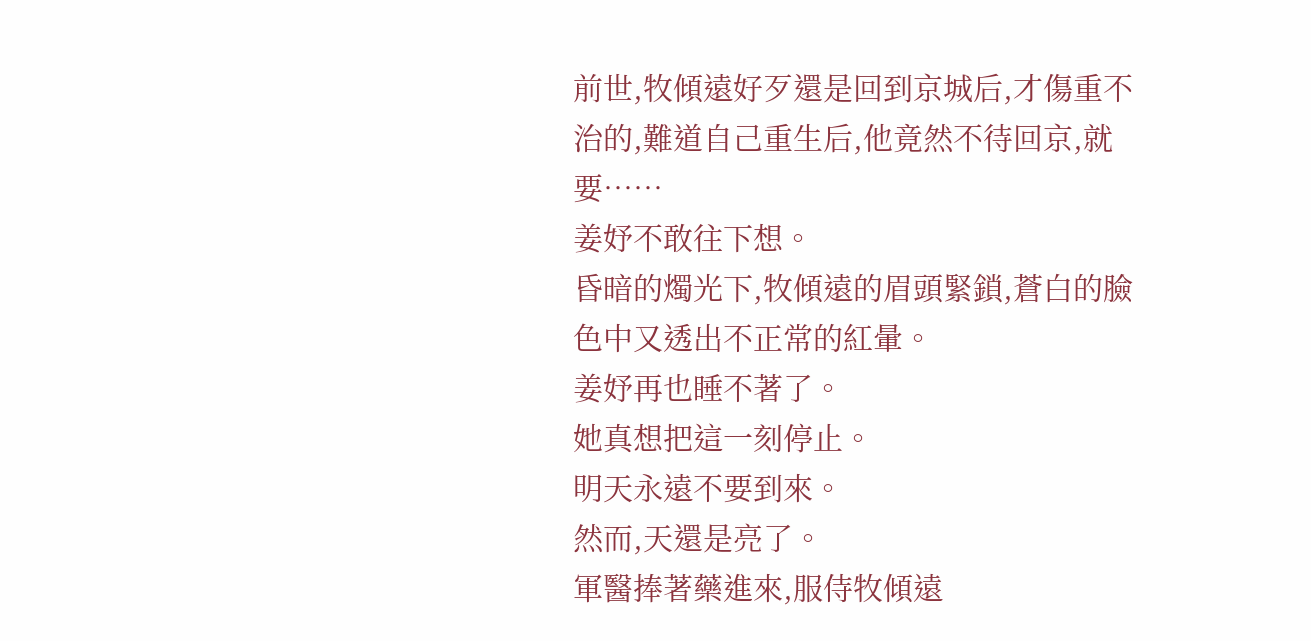前世,牧傾遠好歹還是回到京城后,才傷重不治的,難道自己重生后,他竟然不待回京,就要……
姜妤不敢往下想。
昏暗的燭光下,牧傾遠的眉頭緊鎖,蒼白的臉色中又透出不正常的紅暈。
姜妤再也睡不著了。
她真想把這一刻停止。
明天永遠不要到來。
然而,天還是亮了。
軍醫捧著藥進來,服侍牧傾遠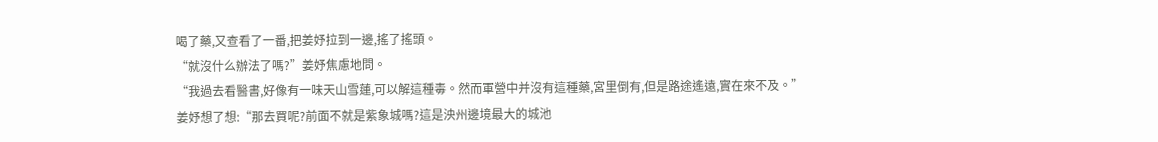喝了藥,又查看了一番,把姜妤拉到一邊,搖了搖頭。
“就沒什么辦法了嗎?”姜妤焦慮地問。
“我過去看醫書,好像有一味天山雪蓮,可以解這種毒。然而軍營中并沒有這種藥,宮里倒有,但是路途遙遠,實在來不及。”
姜妤想了想:“那去買呢?前面不就是紫象城嗎?這是泱州邊境最大的城池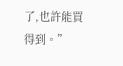了,也許能買得到。”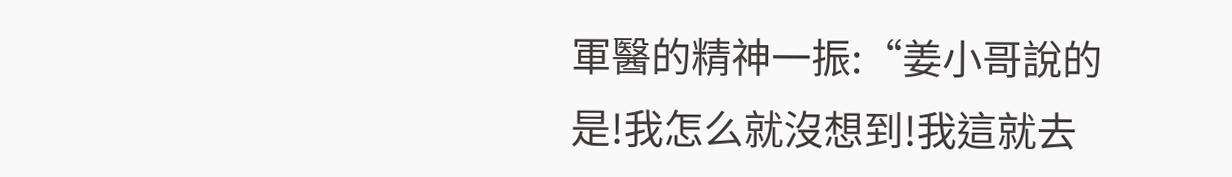軍醫的精神一振:“姜小哥說的是!我怎么就沒想到!我這就去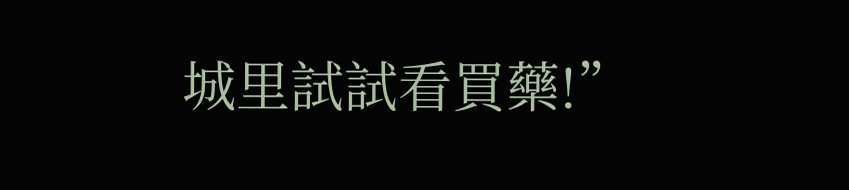城里試試看買藥!”